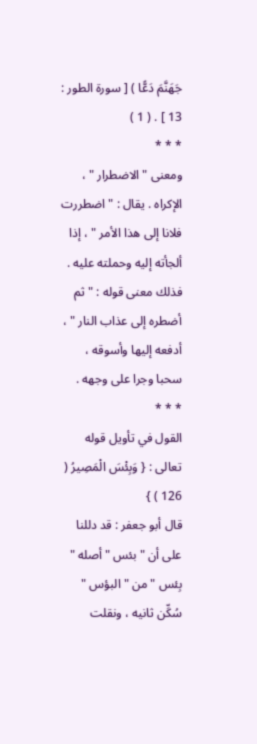جَهَنَّمَ دَعًّا ) [ سورة الطور : 13 ] . ( 1 )
* * *
ومعنى " الاضطرار " ، الإكراه . يقال : " اضطررت فلانا إلى هذا الأمر " ، إذا ألجأته إليه وحملته عليه .
فذلك معنى قوله : " ثم أضطره إلى عذاب النار " ، أدفعه إليها وأسوقه ، سحبا وجرا على وجهه .
* * *
القول في تأويل قوله تعالى : { وَبِئْسَ الْمَصِيرُ ( 126 ) }
قال أبو جعفر : قد دللنا على أن " بئس " أصله " بِئس " من " البؤس " سُكِّن ثانيه ، ونقلت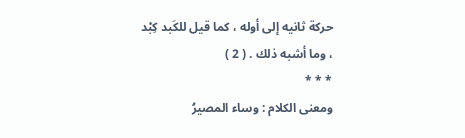حركة ثانيه إلى أوله ، كما قيل للكَبد كِبْد ، وما أشبه ذلك . ( 2 )
* * *
ومعنى الكلام : وساء المصيرُ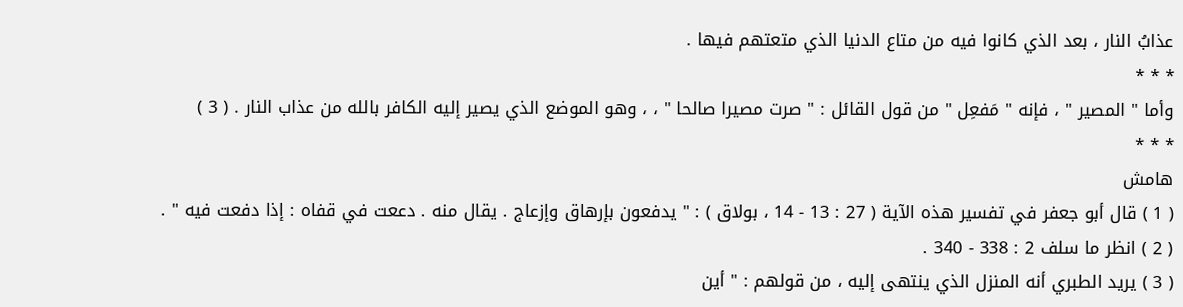عذابُ النار ، بعد الذي كانوا فيه من متاع الدنيا الذي متعتهم فيها .
* * *
وأما " المصير " ، فإنه " مَفعِل " من قول القائل : " صرت مصيرا صالحا " ، ، وهو الموضع الذي يصير إليه الكافر بالله من عذاب النار . ( 3 )
* * *
هامش
( 1 ) قال أبو جعفر في تفسير هذه الآية ( 27 : 13 - 14 ، بولاق ) : " يدفعون بإرهاق وإزعاج . يقال منه . دععت في قفاه : إذا دفعت فيه " .
( 2 ) انظر ما سلف 2 : 338 - 340 .
( 3 ) يريد الطبري أنه المنزل الذي ينتهى إليه ، من قولهم : " أين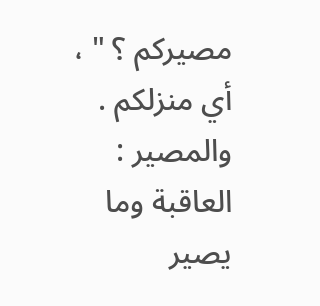مصيركم ؟ " ، أي منزلكم . والمصير : العاقبة وما يصير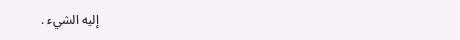إليه الشيء .